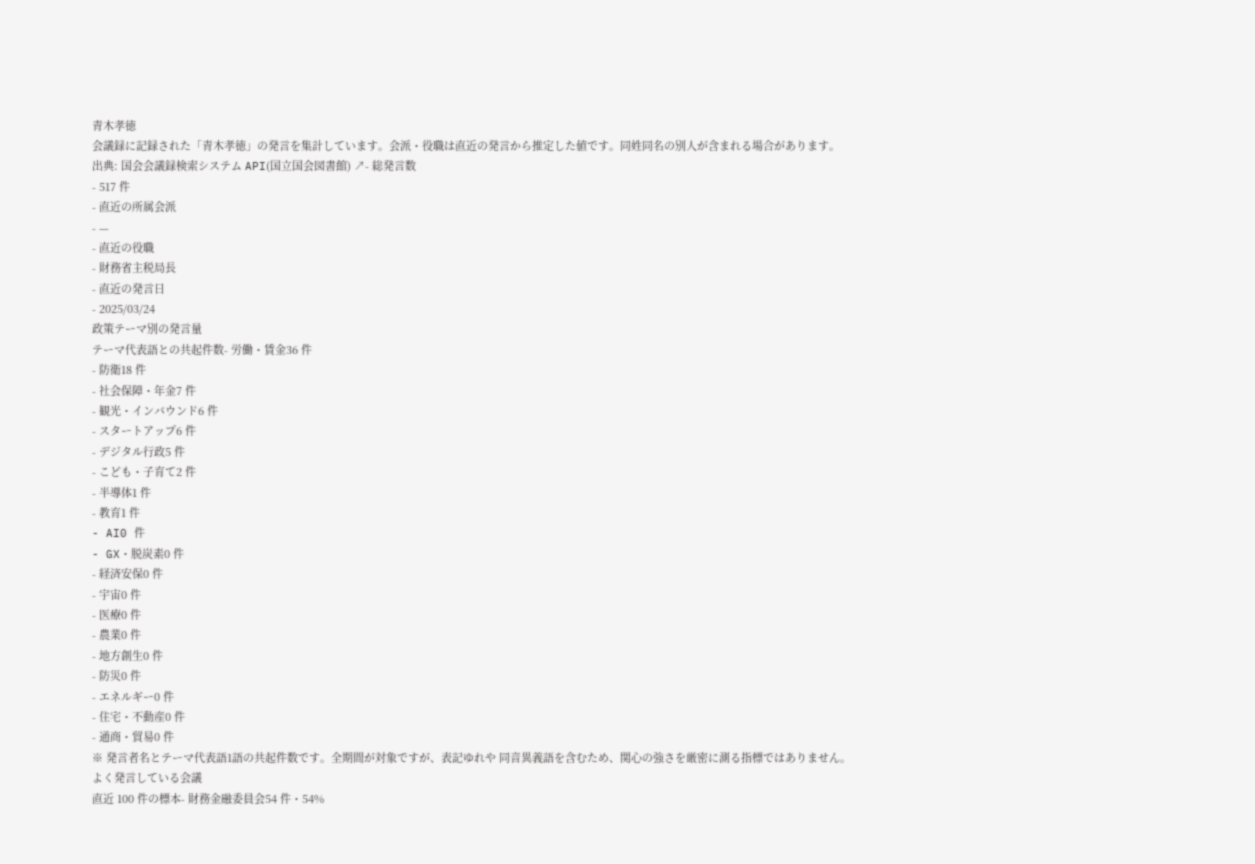青木孝徳
会議録に記録された「青木孝徳」の発言を集計しています。会派・役職は直近の発言から推定した値です。同姓同名の別人が含まれる場合があります。
出典: 国会会議録検索システム API(国立国会図書館) ↗- 総発言数
- 517 件
- 直近の所属会派
- —
- 直近の役職
- 財務省主税局長
- 直近の発言日
- 2025/03/24
政策テーマ別の発言量
テーマ代表語との共起件数- 労働・賃金36 件
- 防衛18 件
- 社会保障・年金7 件
- 観光・インバウンド6 件
- スタートアップ6 件
- デジタル行政5 件
- こども・子育て2 件
- 半導体1 件
- 教育1 件
- AI0 件
- GX・脱炭素0 件
- 経済安保0 件
- 宇宙0 件
- 医療0 件
- 農業0 件
- 地方創生0 件
- 防災0 件
- エネルギー0 件
- 住宅・不動産0 件
- 通商・貿易0 件
※ 発言者名とテーマ代表語1語の共起件数です。全期間が対象ですが、表記ゆれや 同音異義語を含むため、関心の強さを厳密に測る指標ではありません。
よく発言している会議
直近 100 件の標本- 財務金融委員会54 件・54%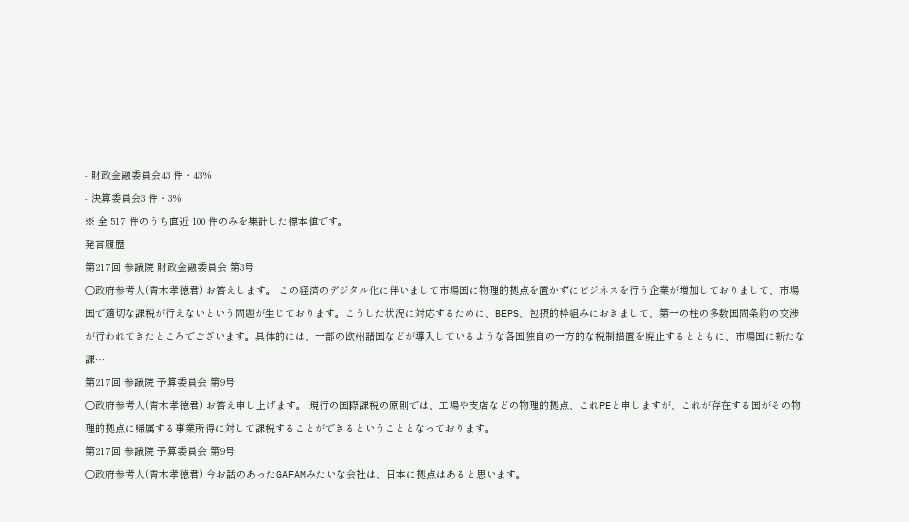- 財政金融委員会43 件・43%
- 決算委員会3 件・3%
※ 全 517 件のうち直近 100 件のみを集計した標本値です。
発言履歴
第217回 参議院 財政金融委員会 第3号
○政府参考人(青木孝徳君) お答えします。 この経済のデジタル化に伴いまして市場国に物理的拠点を置かずにビジネスを行う企業が増加しておりまして、市場国で適切な課税が行えないという問題が生じております。こうした状況に対応するために、BEPS、包摂的枠組みにおきまして、第一の柱の多数国間条約の交渉が行われてきたところでございます。具体的には、一部の欧州諸国などが導入しているような各国独自の一方的な税制措置を廃止するとともに、市場国に新たな課…
第217回 参議院 予算委員会 第9号
○政府参考人(青木孝徳君) お答え申し上げます。 現行の国際課税の原則では、工場や支店などの物理的拠点、これPEと申しますが、これが存在する国がその物理的拠点に帰属する事業所得に対して課税することができるということとなっております。
第217回 参議院 予算委員会 第9号
○政府参考人(青木孝徳君) 今お話のあったGAFAMみたいな会社は、日本に拠点はあると思います。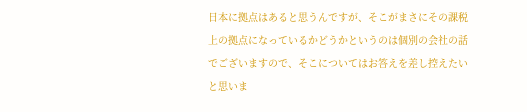日本に拠点はあると思うんですが、そこがまさにその課税上の拠点になっているかどうかというのは個別の会社の話でございますので、そこについてはお答えを差し控えたいと思いま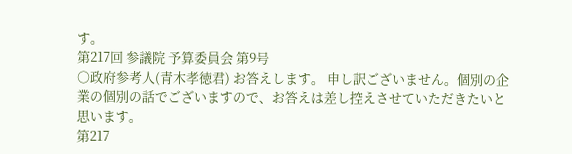す。
第217回 参議院 予算委員会 第9号
○政府参考人(青木孝徳君) お答えします。 申し訳ございません。個別の企業の個別の話でございますので、お答えは差し控えさせていただきたいと思います。
第217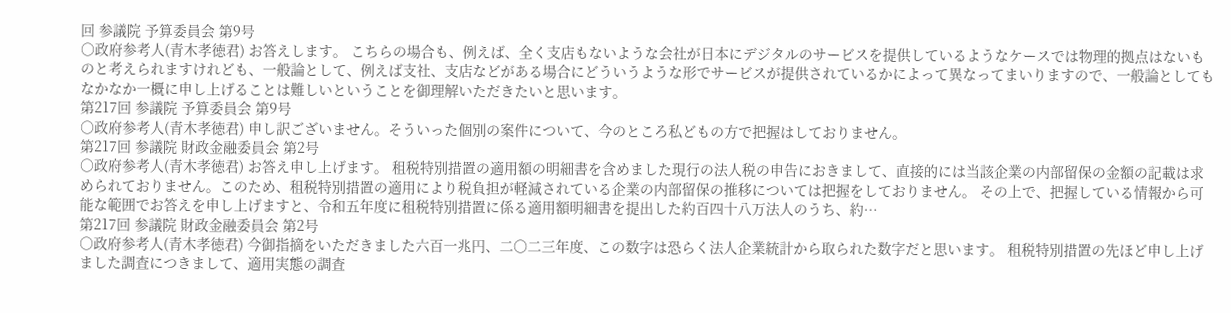回 参議院 予算委員会 第9号
○政府参考人(青木孝徳君) お答えします。 こちらの場合も、例えば、全く支店もないような会社が日本にデジタルのサービスを提供しているようなケースでは物理的拠点はないものと考えられますけれども、一般論として、例えば支社、支店などがある場合にどういうような形でサービスが提供されているかによって異なってまいりますので、一般論としてもなかなか一概に申し上げることは難しいということを御理解いただきたいと思います。
第217回 参議院 予算委員会 第9号
○政府参考人(青木孝徳君) 申し訳ございません。そういった個別の案件について、今のところ私どもの方で把握はしておりません。
第217回 参議院 財政金融委員会 第2号
○政府参考人(青木孝徳君) お答え申し上げます。 租税特別措置の適用額の明細書を含めました現行の法人税の申告におきまして、直接的には当該企業の内部留保の金額の記載は求められておりません。このため、租税特別措置の適用により税負担が軽減されている企業の内部留保の推移については把握をしておりません。 その上で、把握している情報から可能な範囲でお答えを申し上げますと、令和五年度に租税特別措置に係る適用額明細書を提出した約百四十八万法人のうち、約…
第217回 参議院 財政金融委員会 第2号
○政府参考人(青木孝徳君) 今御指摘をいただきました六百一兆円、二〇二三年度、この数字は恐らく法人企業統計から取られた数字だと思います。 租税特別措置の先ほど申し上げました調査につきまして、適用実態の調査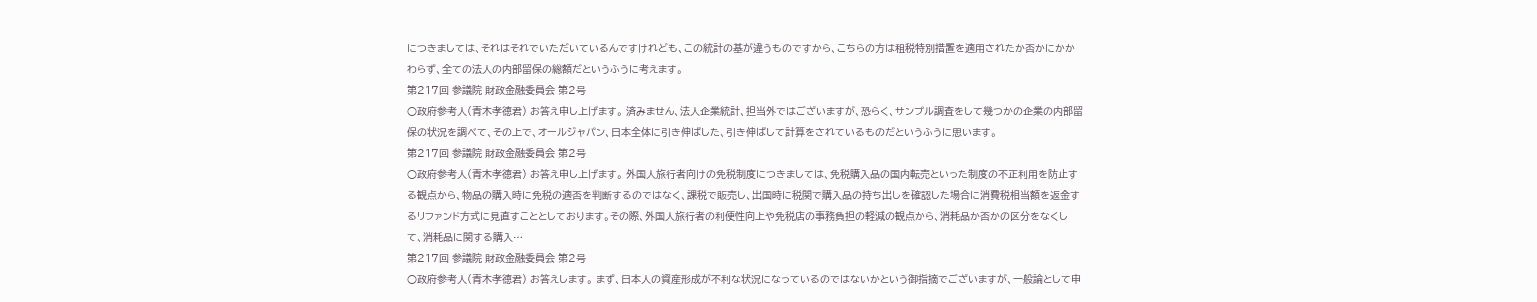につきましては、それはそれでいただいているんですけれども、この統計の基が違うものですから、こちらの方は租税特別措置を適用されたか否かにかかわらず、全ての法人の内部留保の総額だというふうに考えます。
第217回 参議院 財政金融委員会 第2号
○政府参考人(青木孝徳君) お答え申し上げます。 済みません、法人企業統計、担当外ではございますが、恐らく、サンプル調査をして幾つかの企業の内部留保の状況を調べて、その上で、オールジャパン、日本全体に引き伸ばした、引き伸ばして計算をされているものだというふうに思います。
第217回 参議院 財政金融委員会 第2号
○政府参考人(青木孝徳君) お答え申し上げます。 外国人旅行者向けの免税制度につきましては、免税購入品の国内転売といった制度の不正利用を防止する観点から、物品の購入時に免税の適否を判断するのではなく、課税で販売し、出国時に税関で購入品の持ち出しを確認した場合に消費税相当額を返金するリファンド方式に見直すこととしております。その際、外国人旅行者の利便性向上や免税店の事務負担の軽減の観点から、消耗品か否かの区分をなくして、消耗品に関する購入…
第217回 参議院 財政金融委員会 第2号
○政府参考人(青木孝徳君) お答えします。 まず、日本人の資産形成が不利な状況になっているのではないかという御指摘でございますが、一般論として申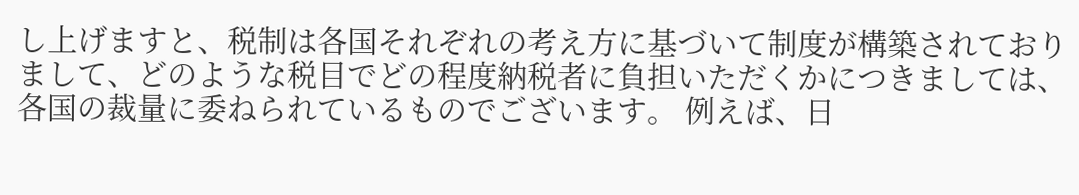し上げますと、税制は各国それぞれの考え方に基づいて制度が構築されておりまして、どのような税目でどの程度納税者に負担いただくかにつきましては、各国の裁量に委ねられているものでございます。 例えば、日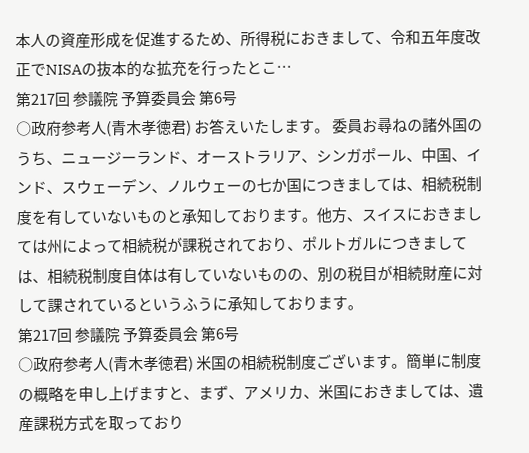本人の資産形成を促進するため、所得税におきまして、令和五年度改正でNISAの抜本的な拡充を行ったとこ…
第217回 参議院 予算委員会 第6号
○政府参考人(青木孝徳君) お答えいたします。 委員お尋ねの諸外国のうち、ニュージーランド、オーストラリア、シンガポール、中国、インド、スウェーデン、ノルウェーの七か国につきましては、相続税制度を有していないものと承知しております。他方、スイスにおきましては州によって相続税が課税されており、ポルトガルにつきましては、相続税制度自体は有していないものの、別の税目が相続財産に対して課されているというふうに承知しております。
第217回 参議院 予算委員会 第6号
○政府参考人(青木孝徳君) 米国の相続税制度ございます。簡単に制度の概略を申し上げますと、まず、アメリカ、米国におきましては、遺産課税方式を取っており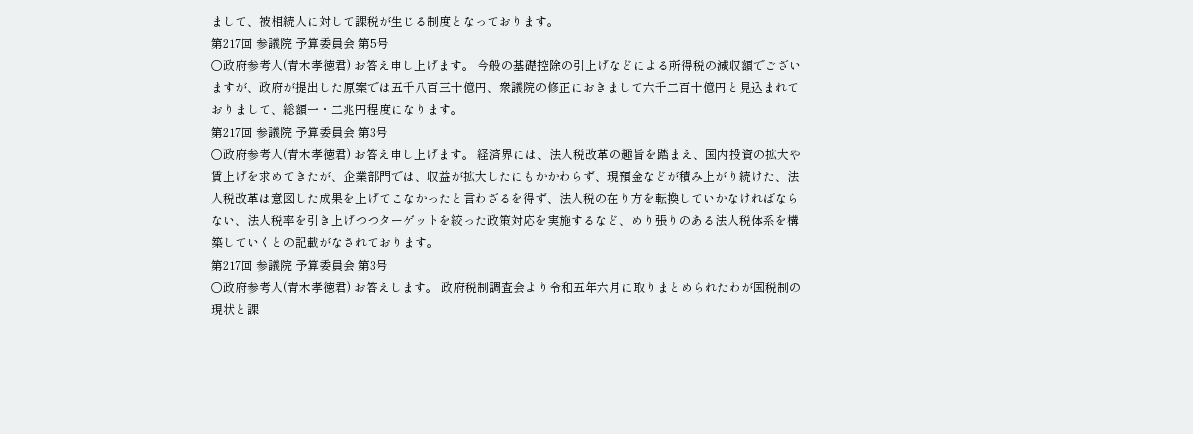まして、被相続人に対して課税が生じる制度となっております。
第217回 参議院 予算委員会 第5号
○政府参考人(青木孝徳君) お答え申し上げます。 今般の基礎控除の引上げなどによる所得税の減収額でございますが、政府が提出した原案では五千八百三十億円、衆議院の修正におきまして六千二百十億円と見込まれておりまして、総額一・二兆円程度になります。
第217回 参議院 予算委員会 第3号
○政府参考人(青木孝徳君) お答え申し上げます。 経済界には、法人税改革の趣旨を踏まえ、国内投資の拡大や賃上げを求めてきたが、企業部門では、収益が拡大したにもかかわらず、現預金などが積み上がり続けた、法人税改革は意図した成果を上げてこなかったと言わざるを得ず、法人税の在り方を転換していかなければならない、法人税率を引き上げつつターゲットを絞った政策対応を実施するなど、めり張りのある法人税体系を構築していくとの記載がなされております。
第217回 参議院 予算委員会 第3号
○政府参考人(青木孝徳君) お答えします。 政府税制調査会より令和五年六月に取りまとめられたわが国税制の現状と課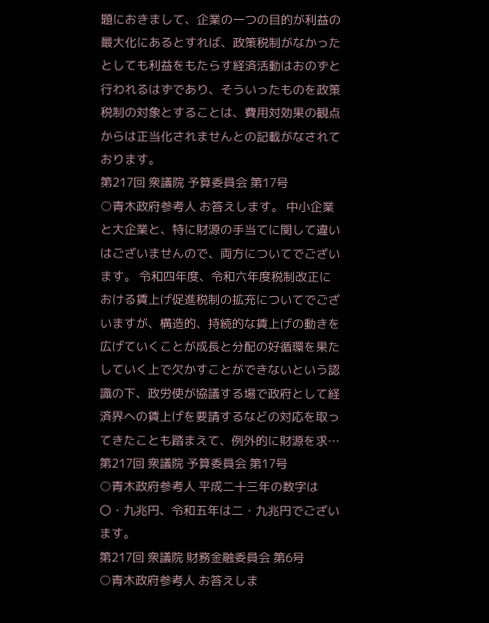題におきまして、企業の一つの目的が利益の最大化にあるとすれば、政策税制がなかったとしても利益をもたらす経済活動はおのずと行われるはずであり、そういったものを政策税制の対象とすることは、費用対効果の観点からは正当化されませんとの記載がなされております。
第217回 衆議院 予算委員会 第17号
○青木政府参考人 お答えします。 中小企業と大企業と、特に財源の手当てに関して違いはございませんので、両方についてでございます。 令和四年度、令和六年度税制改正における賃上げ促進税制の拡充についてでございますが、構造的、持続的な賃上げの動きを広げていくことが成長と分配の好循環を果たしていく上で欠かすことができないという認識の下、政労使が協議する場で政府として経済界への賃上げを要請するなどの対応を取ってきたことも踏まえて、例外的に財源を求…
第217回 衆議院 予算委員会 第17号
○青木政府参考人 平成二十三年の数字は〇・九兆円、令和五年は二・九兆円でございます。
第217回 衆議院 財務金融委員会 第6号
○青木政府参考人 お答えしま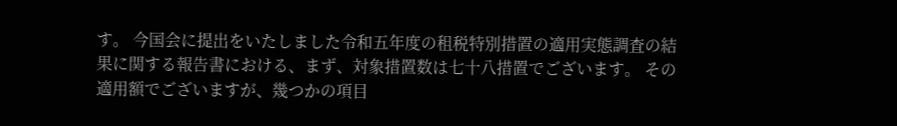す。 今国会に提出をいたしました令和五年度の租税特別措置の適用実態調査の結果に関する報告書における、まず、対象措置数は七十八措置でございます。 その適用額でございますが、幾つかの項目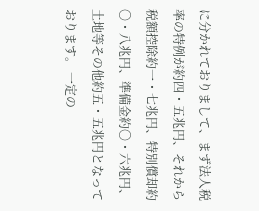に分かれておりまして、まず法人税率の特例が約四・五兆円、それから税額控除約一・七兆円、特別償却約〇・八兆円、準備金約〇・六兆円、土地等その他約五・五兆円となっております。 一定の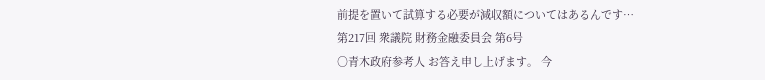前提を置いて試算する必要が減収額についてはあるんです…
第217回 衆議院 財務金融委員会 第6号
○青木政府参考人 お答え申し上げます。 今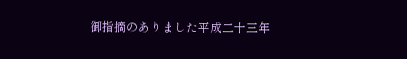御指摘のありました平成二十三年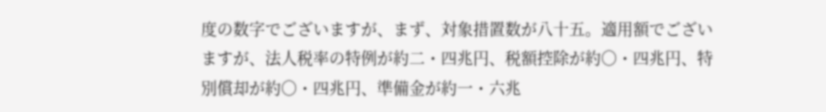度の数字でございますが、まず、対象措置数が八十五。適用額でございますが、法人税率の特例が約二・四兆円、税額控除が約〇・四兆円、特別償却が約〇・四兆円、準備金が約一・六兆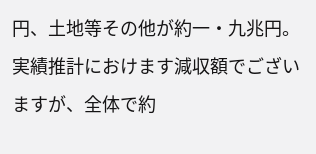円、土地等その他が約一・九兆円。 実績推計におけます減収額でございますが、全体で約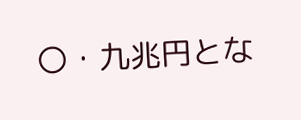〇・九兆円とな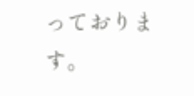っております。